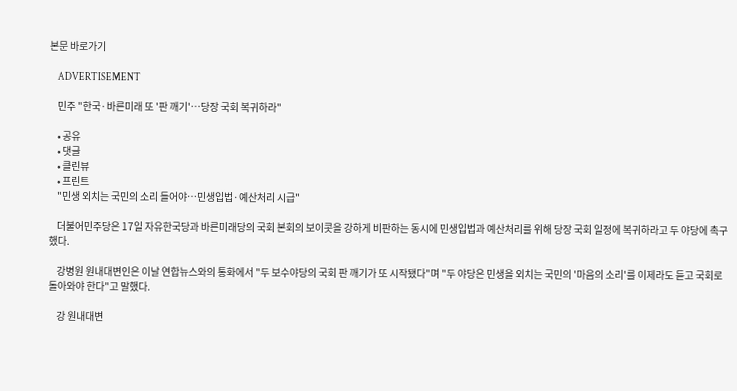본문 바로가기

    ADVERTISEMENT

    민주 "한국·바른미래 또 '판 깨기'…당장 국회 복귀하라"

    • 공유
    • 댓글
    • 클린뷰
    • 프린트
    "민생 외치는 국민의 소리 들어야…민생입법·예산처리 시급"

    더불어민주당은 17일 자유한국당과 바른미래당의 국회 본회의 보이콧을 강하게 비판하는 동시에 민생입법과 예산처리를 위해 당장 국회 일정에 복귀하라고 두 야당에 촉구했다.

    강병원 원내대변인은 이날 연합뉴스와의 통화에서 "두 보수야당의 국회 판 깨기가 또 시작됐다"며 "두 야당은 민생을 외치는 국민의 '마음의 소리'를 이제라도 듣고 국회로 돌아와야 한다"고 말했다.

    강 원내대변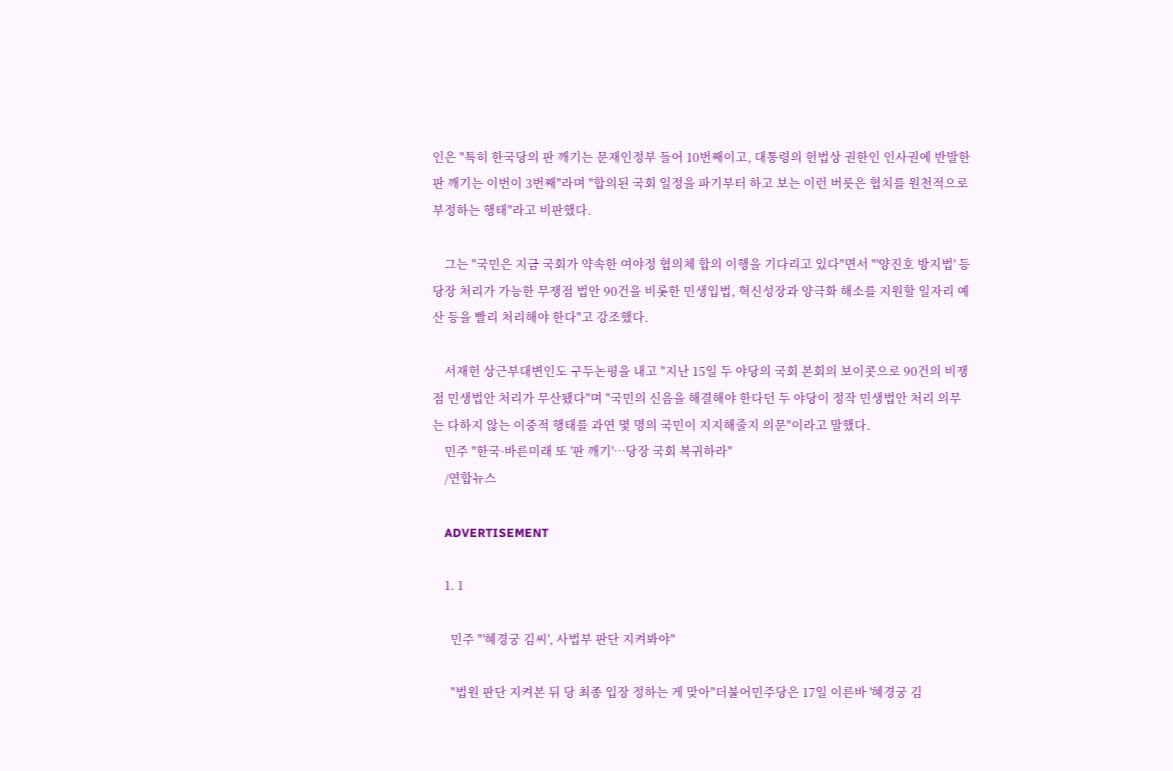인은 "특히 한국당의 판 깨기는 문재인정부 들어 10번째이고, 대통령의 헌법상 권한인 인사권에 반발한 판 깨기는 이번이 3번째"라며 "합의된 국회 일정을 파기부터 하고 보는 이런 버릇은 협치를 원천적으로 부정하는 행태"라고 비판했다.

    그는 "국민은 지금 국회가 약속한 여야정 협의체 합의 이행을 기다리고 있다"면서 "'양진호 방지법' 등 당장 처리가 가능한 무쟁점 법안 90건을 비롯한 민생입법, 혁신성장과 양극화 해소를 지원할 일자리 예산 등을 빨리 처리해야 한다"고 강조했다.

    서재헌 상근부대변인도 구두논평을 내고 "지난 15일 두 야당의 국회 본회의 보이콧으로 90건의 비쟁점 민생법안 처리가 무산됐다"며 "국민의 신음을 해결해야 한다던 두 야당이 정작 민생법안 처리 의무는 다하지 않는 이중적 행태를 과연 몇 명의 국민이 지지해줄지 의문"이라고 말했다.
    민주 "한국·바른미래 또 '판 깨기'…당장 국회 복귀하라"
    /연합뉴스

    ADVERTISEMENT

    1. 1

      민주 "'혜경궁 김씨', 사법부 판단 지켜봐야"

      "법원 판단 지켜본 뒤 당 최종 입장 정하는 게 맞아"더불어민주당은 17일 이른바 '혜경궁 김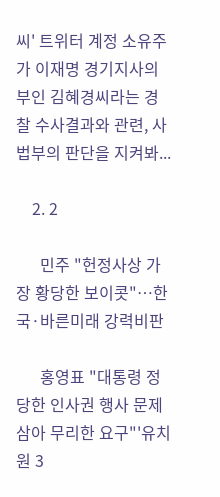씨' 트위터 계정 소유주가 이재명 경기지사의 부인 김혜경씨라는 경찰 수사결과와 관련, 사법부의 판단을 지켜봐...

    2. 2

      민주 "헌정사상 가장 황당한 보이콧"…한국·바른미래 강력비판

      홍영표 "대통령 정당한 인사권 행사 문제삼아 무리한 요구"'유치원 3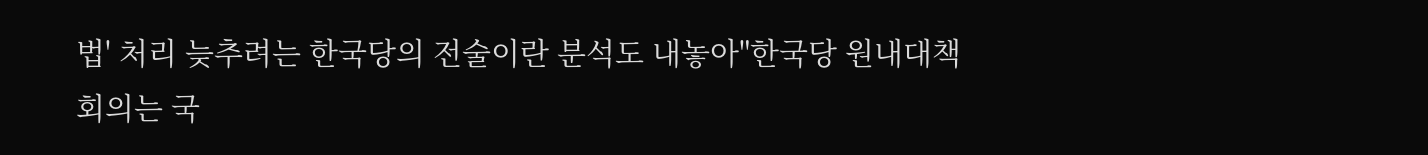법' 처리 늦추려는 한국당의 전술이란 분석도 내놓아"한국당 원내대책회의는 국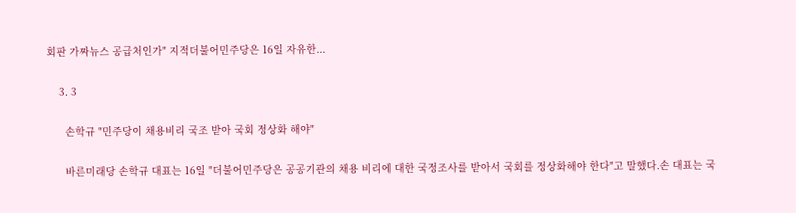회판 가짜뉴스 공급처인가" 지적더불어민주당은 16일 자유한...

    3. 3

      손학규 "민주당이 채용비리 국조 받아 국회 정상화 해야"

      바른미래당 손학규 대표는 16일 "더불어민주당은 공공기관의 채용 비리에 대한 국정조사를 받아서 국회를 정상화해야 한다"고 말했다.손 대표는 국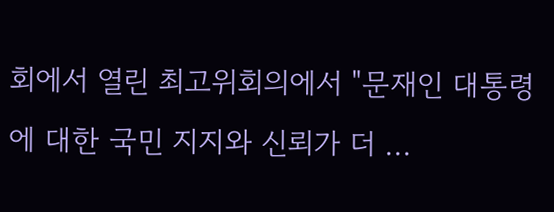회에서 열린 최고위회의에서 "문재인 대통령에 대한 국민 지지와 신뢰가 더 ...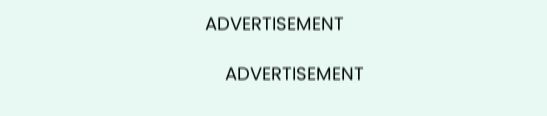ADVERTISEMENT

    ADVERTISEMENT